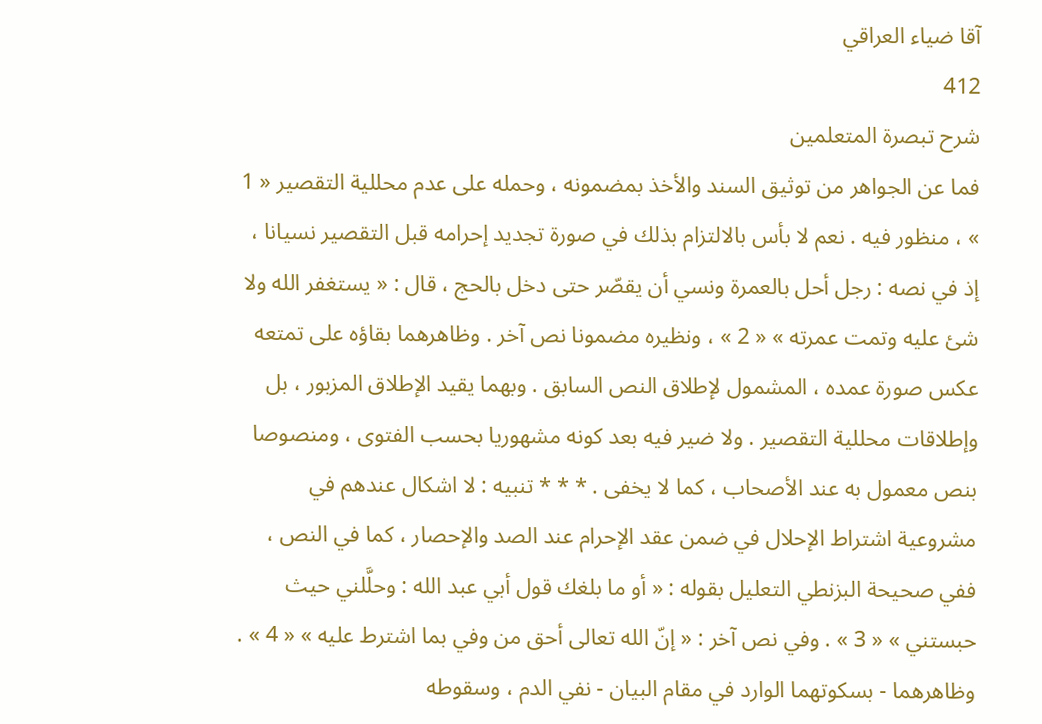آقا ضياء العراقي
412
شرح تبصرة المتعلمين
فما عن الجواهر من توثيق السند والأخذ بمضمونه ، وحمله على عدم محللية التقصير « 1 » ، منظور فيه . نعم لا بأس بالالتزام بذلك في صورة تجديد إحرامه قبل التقصير نسيانا ، إذ في نصه : رجل أحل بالعمرة ونسي أن يقصّر حتى دخل بالحج ، قال : « يستغفر الله ولا شئ عليه وتمت عمرته » « 2 » ، ونظيره مضمونا نص آخر . وظاهرهما بقاؤه على تمتعه عكس صورة عمده ، المشمول لإطلاق النص السابق . وبهما يقيد الإطلاق المزبور ، بل وإطلاقات محللية التقصير . ولا ضير فيه بعد كونه مشهوريا بحسب الفتوى ، ومنصوصا بنص معمول به عند الأصحاب ، كما لا يخفى . * * * تنبيه : لا اشكال عندهم في مشروعية اشتراط الإحلال في ضمن عقد الإحرام عند الصد والإحصار ، كما في النص ، ففي صحيحة البزنطي التعليل بقوله : « أو ما بلغك قول أبي عبد الله : وحلَّلني حيث حبستني » « 3 » . وفي نص آخر : « إنّ الله تعالى أحق من وفي بما اشترط عليه » « 4 » . وظاهرهما - بسكوتهما الوارد في مقام البيان - نفي الدم ، وسقوطه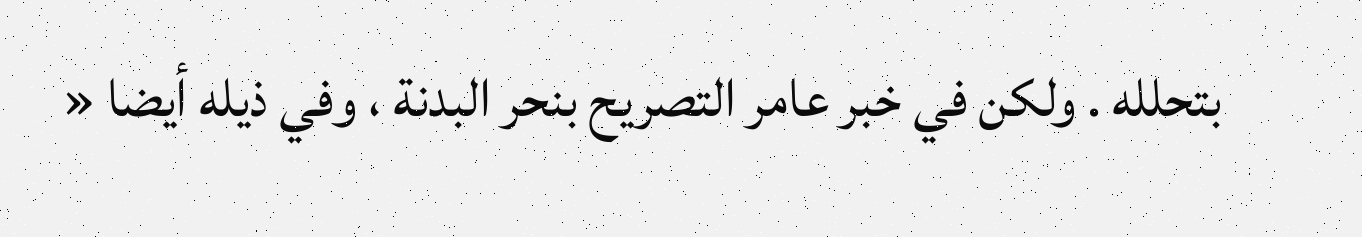بتحلله . ولكن في خبر عامر التصريح بنحر البدنة ، وفي ذيله أيضا «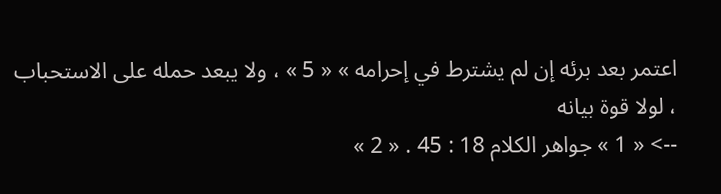اعتمر بعد برئه إن لم يشترط في إحرامه » « 5 » ، ولا يبعد حمله على الاستحباب ، لولا قوة بيانه
--> « 1 » جواهر الكلام 18 : 45 . « 2 »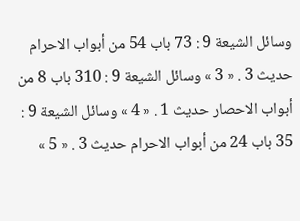وسائل الشيعة 9 : 73 باب 54 من أبواب الاحرام حديث 3 . « 3 » وسائل الشيعة 9 : 310 باب 8 من أبواب الاحصار حديث 1 . « 4 » وسائل الشيعة 9 : 35 باب 24 من أبواب الاحرام حديث 3 . « 5 »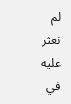لم نعثر عليه في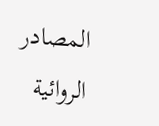المصادر الروائية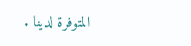المتوفرة لدينا .